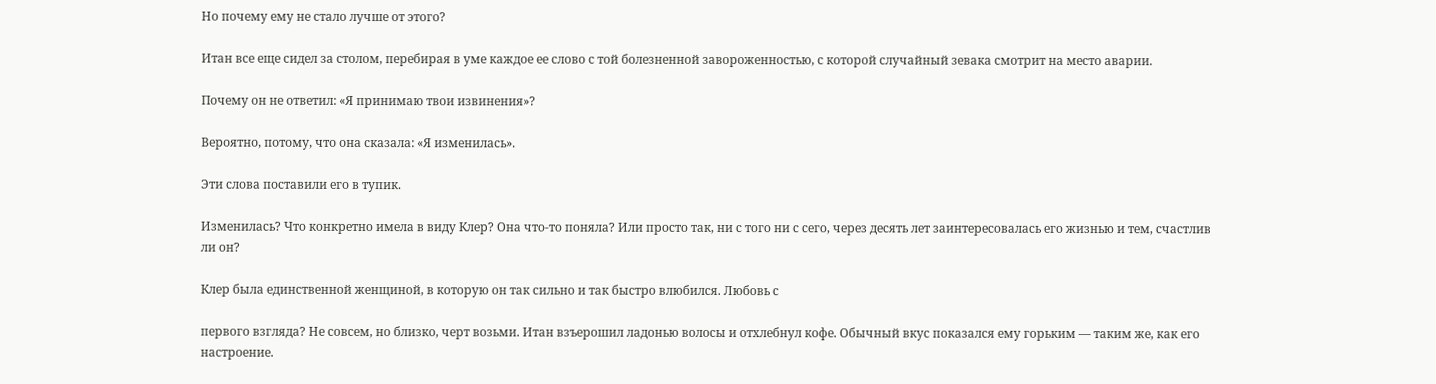Но почему ему не стало лучше от этого?

Итан все еще сидел за столом, перебирая в уме каждое ее слово с той болезненной завороженностью, с которой случайный зевака смотрит на место аварии.

Почему он не ответил: «Я принимаю твои извинения»?

Вероятно, потому, что она сказала: «Я изменилась».

Эти слова поставили его в тупик.

Изменилась? Что конкретно имела в виду Клер? Она что-то поняла? Или просто так, ни с того ни с сего, через десять лет заинтересовалась его жизнью и тем, счастлив ли он?

Клер была единственной женщиной, в которую он так сильно и так быстро влюбился. Любовь с

первого взгляда? Не совсем, но близко, черт возьми. Итан взъерошил ладонью волосы и отхлебнул кофе. Обычный вкус показался ему горьким — таким же, как его настроение.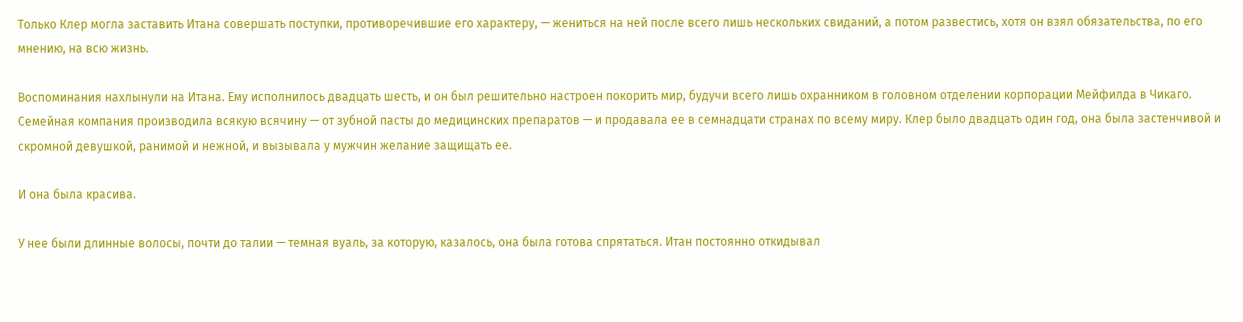Только Клер могла заставить Итана совершать поступки, противоречившие его характеру, — жениться на ней после всего лишь нескольких свиданий, а потом развестись, хотя он взял обязательства, по его мнению, на всю жизнь.

Воспоминания нахлынули на Итана. Ему исполнилось двадцать шесть, и он был решительно настроен покорить мир, будучи всего лишь охранником в головном отделении корпорации Мейфилда в Чикаго. Семейная компания производила всякую всячину — от зубной пасты до медицинских препаратов — и продавала ее в семнадцати странах по всему миру. Клер было двадцать один год, она была застенчивой и скромной девушкой, ранимой и нежной, и вызывала у мужчин желание защищать ее.

И она была красива.

У нее были длинные волосы, почти до талии — темная вуаль, за которую, казалось, она была готова спрятаться. Итан постоянно откидывал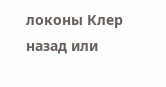локоны Клер назад или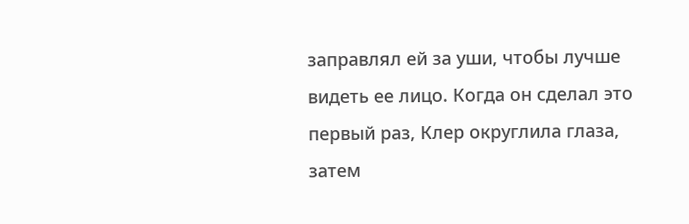заправлял ей за уши, чтобы лучше видеть ее лицо. Когда он сделал это первый раз, Клер округлила глаза, затем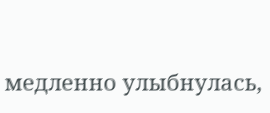медленно улыбнулась,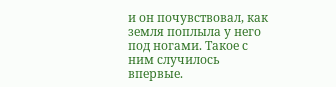и он почувствовал, как земля поплыла у него под ногами. Такое с ним случилось впервые.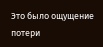Это было ощущение потери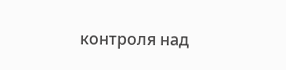контроля над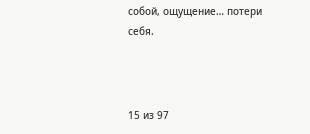собой, ощущение… потери себя.



15 из 97